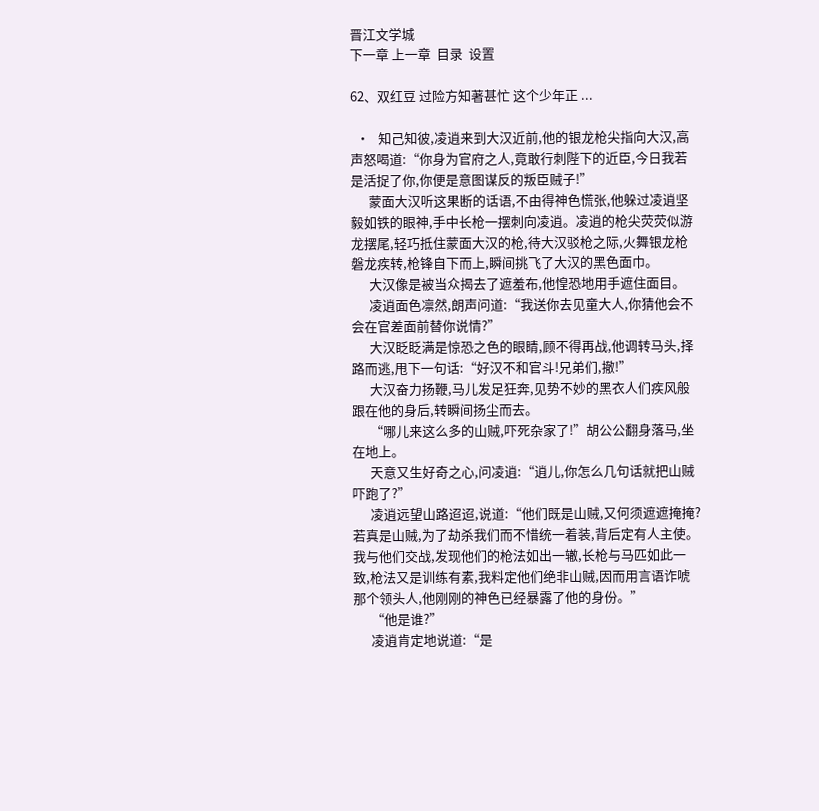晋江文学城
下一章 上一章  目录  设置

62、双红豆 过险方知著甚忙 这个少年正 ...

  •   知己知彼,凌逍来到大汉近前,他的银龙枪尖指向大汉,高声怒喝道:“你身为官府之人,竟敢行刺陛下的近臣,今日我若是活捉了你,你便是意图谋反的叛臣贼子!”
      蒙面大汉听这果断的话语,不由得神色慌张,他躲过凌逍坚毅如铁的眼神,手中长枪一摆刺向凌逍。凌逍的枪尖荧荧似游龙摆尾,轻巧抵住蒙面大汉的枪,待大汉驳枪之际,火舞银龙枪磐龙疾转,枪锋自下而上,瞬间挑飞了大汉的黑色面巾。
      大汉像是被当众揭去了遮羞布,他惶恐地用手遮住面目。
      凌逍面色凛然,朗声问道:“我送你去见童大人,你猜他会不会在官差面前替你说情?”
      大汉眨眨满是惊恐之色的眼睛,顾不得再战,他调转马头,择路而逃,甩下一句话:“好汉不和官斗!兄弟们,撤!”
      大汉奋力扬鞭,马儿发足狂奔,见势不妙的黑衣人们疾风般跟在他的身后,转瞬间扬尘而去。
      “哪儿来这么多的山贼,吓死杂家了!”胡公公翻身落马,坐在地上。
      天意又生好奇之心,问凌逍:“逍儿,你怎么几句话就把山贼吓跑了?”
      凌逍远望山路迢迢,说道:“他们既是山贼,又何须遮遮掩掩?若真是山贼,为了劫杀我们而不惜统一着装,背后定有人主使。我与他们交战,发现他们的枪法如出一辙,长枪与马匹如此一致,枪法又是训练有素,我料定他们绝非山贼,因而用言语诈唬那个领头人,他刚刚的神色已经暴露了他的身份。”
      “他是谁?”
      凌逍肯定地说道:“是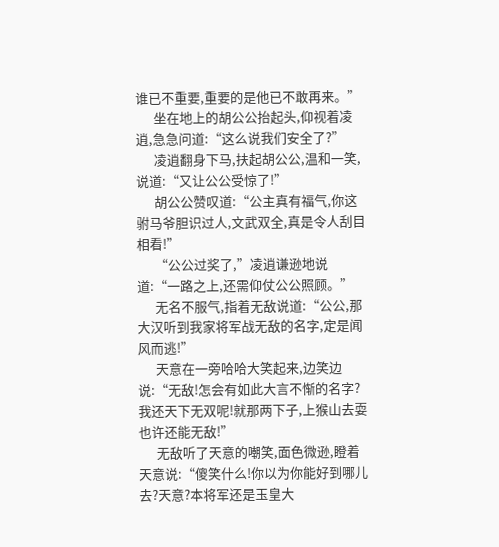谁已不重要,重要的是他已不敢再来。”
      坐在地上的胡公公抬起头,仰视着凌逍,急急问道:“这么说我们安全了?”
      凌逍翻身下马,扶起胡公公,温和一笑,说道:“又让公公受惊了!”
      胡公公赞叹道:“公主真有福气,你这驸马爷胆识过人,文武双全,真是令人刮目相看!”
      “公公过奖了,”凌逍谦逊地说道:“一路之上,还需仰仗公公照顾。”
      无名不服气,指着无敌说道:“公公,那大汉听到我家将军战无敌的名字,定是闻风而逃!”
      天意在一旁哈哈大笑起来,边笑边说:“无敌!怎会有如此大言不惭的名字?我还天下无双呢!就那两下子,上猴山去耍也许还能无敌!”
      无敌听了天意的嘲笑,面色微逊,瞪着天意说:“傻笑什么!你以为你能好到哪儿去?天意?本将军还是玉皇大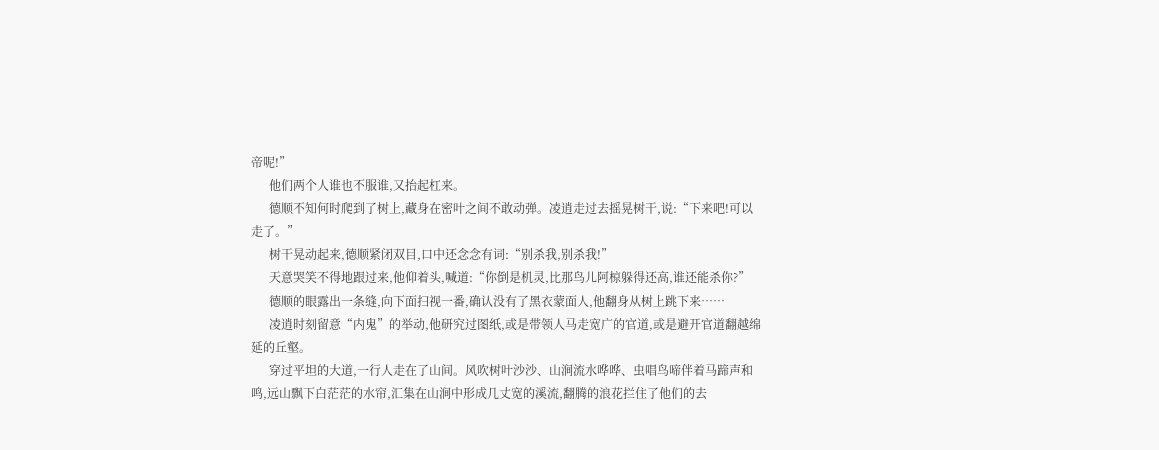帝呢!”
      他们两个人谁也不服谁,又抬起杠来。
      德顺不知何时爬到了树上,藏身在密叶之间不敢动弹。凌逍走过去摇晃树干,说:“下来吧!可以走了。”
      树干晃动起来,德顺紧闭双目,口中还念念有词:“别杀我,别杀我!”
      天意哭笑不得地跟过来,他仰着头,喊道:“你倒是机灵,比那鸟儿阿椋躲得还高,谁还能杀你?”
      德顺的眼露出一条缝,向下面扫视一番,确认没有了黑衣蒙面人,他翻身从树上跳下来……
      凌逍时刻留意“内鬼”的举动,他研究过图纸,或是带领人马走宽广的官道,或是避开官道翻越绵延的丘壑。
      穿过平坦的大道,一行人走在了山间。风吹树叶沙沙、山涧流水哗哗、虫唱鸟啼伴着马蹄声和鸣,远山飘下白茫茫的水帘,汇集在山涧中形成几丈宽的溪流,翻腾的浪花拦住了他们的去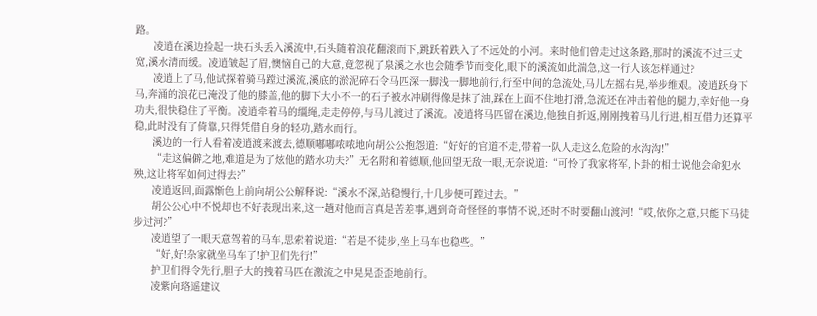路。
      凌逍在溪边捡起一块石头丢入溪流中,石头随着浪花翻滚而下,跳跃着跌入了不远处的小河。来时他们曾走过这条路,那时的溪流不过三丈宽,溪水清而缓。凌逍皱起了眉,懊恼自己的大意,竟忽视了泉溪之水也会随季节而变化,眼下的溪流如此湍急,这一行人该怎样通过?
      凌逍上了马,他试探着骑马蹚过溪流,溪底的淤泥碎石令马匹深一脚浅一脚地前行,行至中间的急流处,马儿左摇右晃,举步维艰。凌逍跃身下马,奔涌的浪花已淹没了他的膝盖,他的脚下大小不一的石子被水冲刷得像是抹了油,踩在上面不住地打滑,急流还在冲击着他的腿力,幸好他一身功夫,很快稳住了平衡。凌逍牵着马的缰绳,走走停停,与马儿渡过了溪流。凌逍将马匹留在溪边,他独自折返,刚刚拽着马儿行进,相互借力还算平稳,此时没有了倚靠,只得凭借自身的轻功,踏水而行。
      溪边的一行人看着凌逍渡来渡去,德顺嘟嘟哝哝地向胡公公抱怨道:“好好的官道不走,带着一队人走这么危险的水沟沟!”
      “走这偏僻之地,难道是为了炫他的踏水功夫?”无名附和着德顺,他回望无敌一眼,无奈说道:“可怜了我家将军,卜卦的相士说他会命犯水殃,这让将军如何过得去?”
      凌逍返回,面露惭色上前向胡公公解释说:“溪水不深,站稳慢行,十几步便可蹚过去。”
      胡公公心中不悦却也不好表现出来,这一趟对他而言真是苦差事,遇到奇奇怪怪的事情不说,还时不时要翻山渡河!“哎,依你之意,只能下马徒步过河?”
      凌逍望了一眼天意驾着的马车,思索着说道:“若是不徒步,坐上马车也稳些。”
      “好,好!杂家就坐马车了!护卫们先行!”
      护卫们得令先行,胆子大的拽着马匹在激流之中晃晃歪歪地前行。
      凌紫向珞遥建议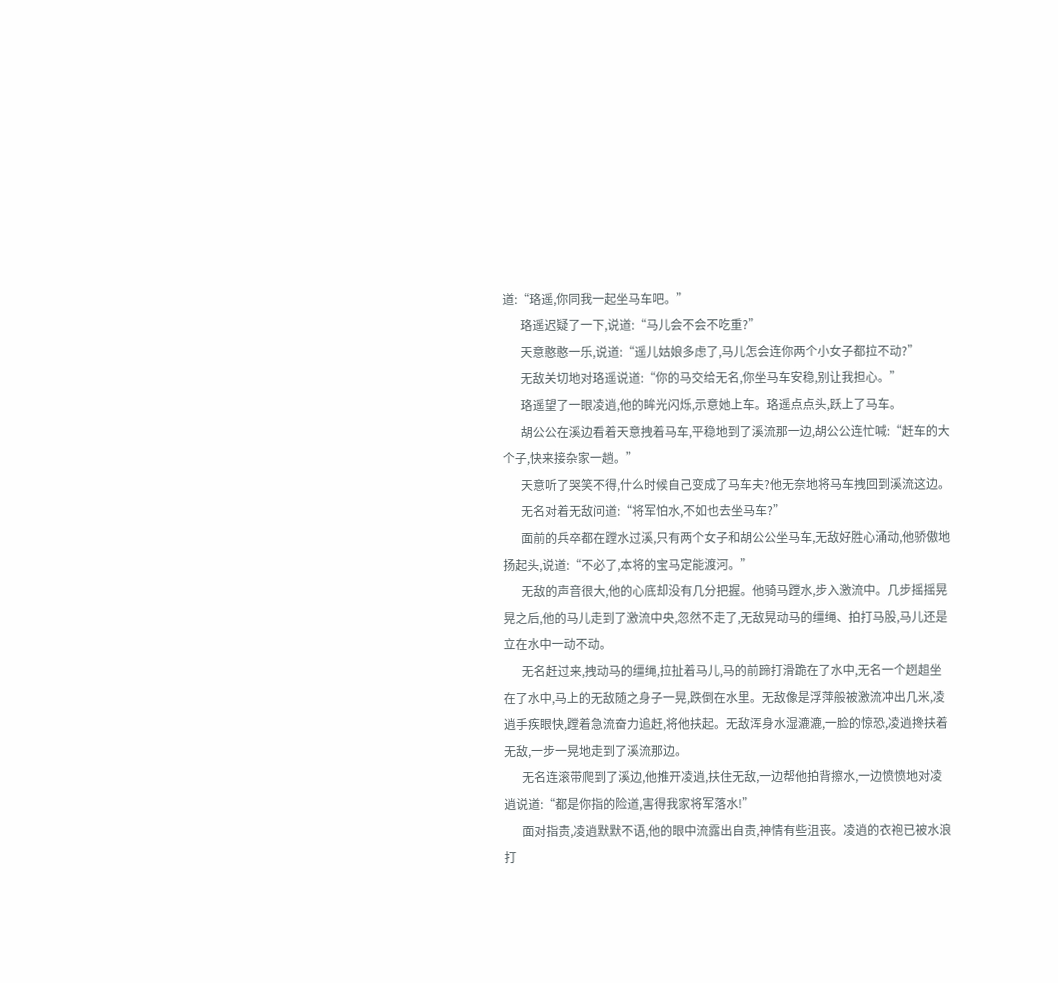道:“珞遥,你同我一起坐马车吧。”
      珞遥迟疑了一下,说道:“马儿会不会不吃重?”
      天意憨憨一乐,说道:“遥儿姑娘多虑了,马儿怎会连你两个小女子都拉不动?”
      无敌关切地对珞遥说道:“你的马交给无名,你坐马车安稳,别让我担心。”
      珞遥望了一眼凌逍,他的眸光闪烁,示意她上车。珞遥点点头,跃上了马车。
      胡公公在溪边看着天意拽着马车,平稳地到了溪流那一边,胡公公连忙喊:“赶车的大个子,快来接杂家一趟。”
      天意听了哭笑不得,什么时候自己变成了马车夫?他无奈地将马车拽回到溪流这边。
      无名对着无敌问道:“将军怕水,不如也去坐马车?”
      面前的兵卒都在蹚水过溪,只有两个女子和胡公公坐马车,无敌好胜心涌动,他骄傲地扬起头,说道:“不必了,本将的宝马定能渡河。”
      无敌的声音很大,他的心底却没有几分把握。他骑马蹚水,步入激流中。几步摇摇晃晃之后,他的马儿走到了激流中央,忽然不走了,无敌晃动马的缰绳、拍打马股,马儿还是立在水中一动不动。
      无名赶过来,拽动马的缰绳,拉扯着马儿,马的前蹄打滑跪在了水中,无名一个趔趄坐在了水中,马上的无敌随之身子一晃,跌倒在水里。无敌像是浮萍般被激流冲出几米,凌逍手疾眼快,蹚着急流奋力追赶,将他扶起。无敌浑身水湿漉漉,一脸的惊恐,凌逍搀扶着无敌,一步一晃地走到了溪流那边。
      无名连滚带爬到了溪边,他推开凌逍,扶住无敌,一边帮他拍背擦水,一边愤愤地对凌逍说道:“都是你指的险道,害得我家将军落水!”
      面对指责,凌逍默默不语,他的眼中流露出自责,神情有些沮丧。凌逍的衣袍已被水浪打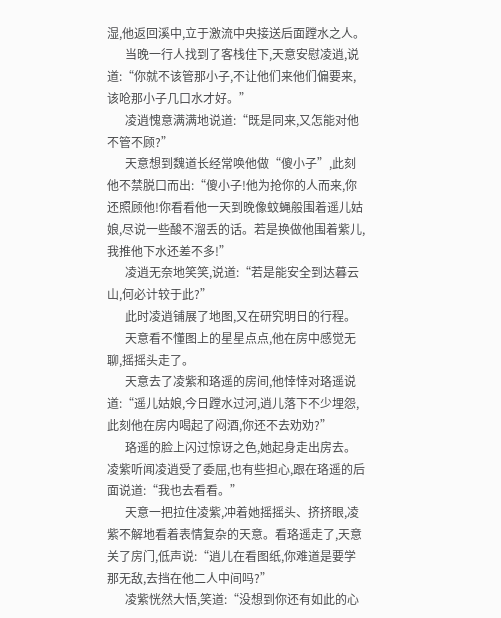湿,他返回溪中,立于激流中央接送后面蹚水之人。
      当晚一行人找到了客栈住下,天意安慰凌逍,说道:“你就不该管那小子,不让他们来他们偏要来,该呛那小子几口水才好。”
      凌逍愧意满满地说道:“既是同来,又怎能对他不管不顾?”
      天意想到魏道长经常唤他做“傻小子”,此刻他不禁脱口而出:“傻小子!他为抢你的人而来,你还照顾他!你看看他一天到晚像蚊蝇般围着遥儿姑娘,尽说一些酸不溜丢的话。若是换做他围着紫儿,我推他下水还差不多!”
      凌逍无奈地笑笑,说道:“若是能安全到达暮云山,何必计较于此?”
      此时凌逍铺展了地图,又在研究明日的行程。
      天意看不懂图上的星星点点,他在房中感觉无聊,摇摇头走了。
      天意去了凌紫和珞遥的房间,他悻悻对珞遥说道:“遥儿姑娘,今日蹚水过河,逍儿落下不少埋怨,此刻他在房内喝起了闷酒,你还不去劝劝?”
      珞遥的脸上闪过惊讶之色,她起身走出房去。凌紫听闻凌逍受了委屈,也有些担心,跟在珞遥的后面说道:“我也去看看。”
      天意一把拉住凌紫,冲着她摇摇头、挤挤眼,凌紫不解地看着表情复杂的天意。看珞遥走了,天意关了房门,低声说:“逍儿在看图纸,你难道是要学那无敌,去挡在他二人中间吗?”
      凌紫恍然大悟,笑道:“没想到你还有如此的心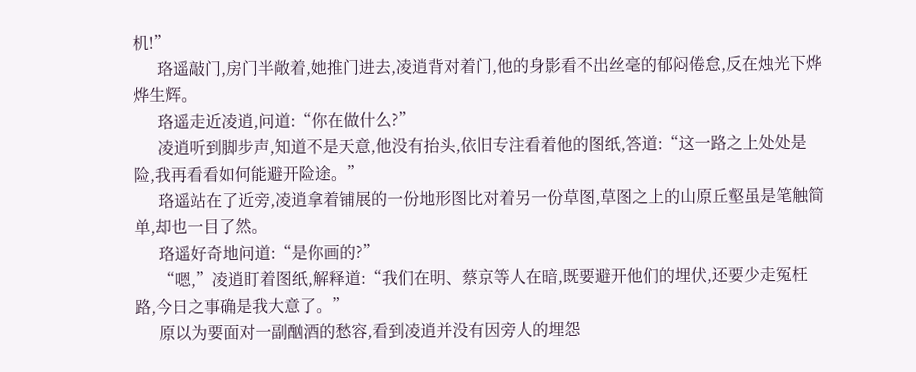机!”
      珞遥敲门,房门半敞着,她推门进去,凌逍背对着门,他的身影看不出丝毫的郁闷倦怠,反在烛光下烨烨生辉。
      珞遥走近凌逍,问道:“你在做什么?”
      凌逍听到脚步声,知道不是天意,他没有抬头,依旧专注看着他的图纸,答道:“这一路之上处处是险,我再看看如何能避开险途。”
      珞遥站在了近旁,凌逍拿着铺展的一份地形图比对着另一份草图,草图之上的山原丘壑虽是笔触简单,却也一目了然。
      珞遥好奇地问道:“是你画的?”
      “嗯,”凌逍盯着图纸,解释道:“我们在明、蔡京等人在暗,既要避开他们的埋伏,还要少走冤枉路,今日之事确是我大意了。”
      原以为要面对一副酗酒的愁容,看到凌逍并没有因旁人的埋怨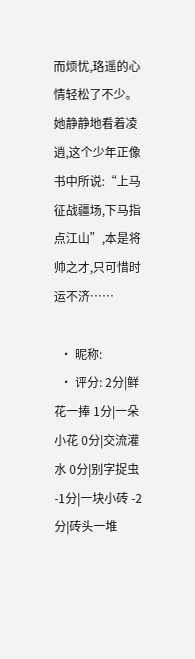而烦忧,珞遥的心情轻松了不少。她静静地看着凌逍,这个少年正像书中所说:“上马征战疆场,下马指点江山”,本是将帅之才,只可惜时运不济……

  • 昵称:
  • 评分: 2分|鲜花一捧 1分|一朵小花 0分|交流灌水 0分|别字捉虫 -1分|一块小砖 -2分|砖头一堆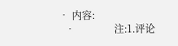• 内容:
  •             注:1.评论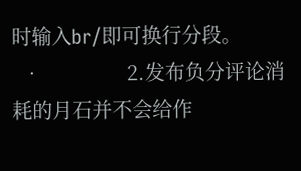时输入br/即可换行分段。
  •                 2.发布负分评论消耗的月石并不会给作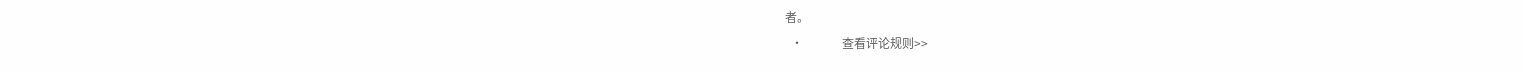者。
  •             查看评论规则>>